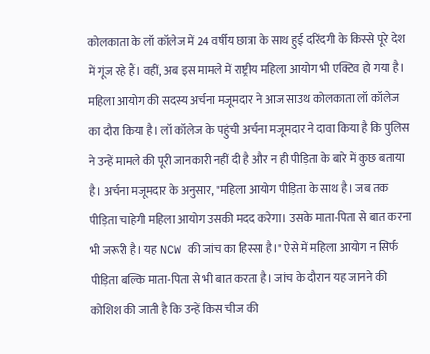कोलकाता के लॉ कॉलेज में 24 वर्षीय छात्रा के साथ हुई दरिंदगी के किस्से पूरे देश में गूंज रहे हैं। वहीं, अब इस मामले में राष्ट्रीय महिला आयोग भी एक्टिव हो गया है। महिला आयोग की सदस्य अर्चना मजूमदार ने आज साउथ कोलकाता लॉ कॉलेज का दौरा किया है। लॉ कॉलेज के पहुंची अर्चना मजूमदार ने दावा किया है कि पुलिस ने उन्हें मामले की पूरी जानकारी नहीं दी है और न ही पीड़िता के बारे में कुछ बताया है। अर्चना मजूमदार के अनुसार, "महिला आयोग पीड़िता के साथ है। जब तक पीड़िता चाहेगी महिला आयोग उसकी मदद करेगा। उसके माता-पिता से बात करना भी जरूरी है। यह NCW की जांच का हिस्सा है।" ऐसे में महिला आयोग न सिर्फ पीड़िता बल्कि माता-पिता से भी बात करता है। जांच के दौरान यह जानने की कोशिश की जाती है कि उन्हें किस चीज की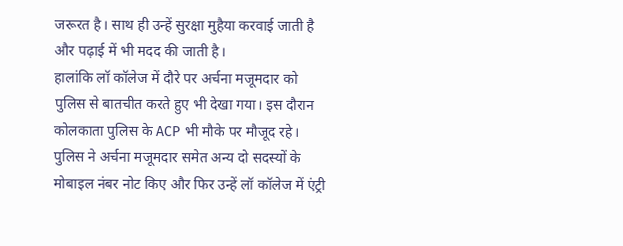जरूरत है। साथ ही उन्हें सुरक्षा मुहैया करवाई जाती है और पढ़ाई में भी मदद की जाती है।
हालांकि लॉ कॉलेज में दौरे पर अर्चना मजूमदार को पुलिस से बातचीत करते हुए भी देखा गया। इस दौरान कोलकाता पुलिस के ACP भी मौके पर मौजूद रहे। पुलिस ने अर्चना मजूमदार समेत अन्य दो सदस्यों के मोबाइल नंबर नोट किए और फिर उन्हें लॉ कॉलेज में एंट्री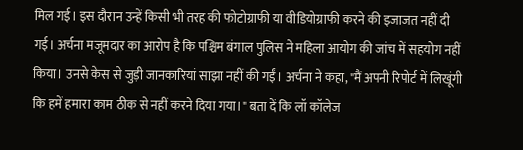मिल गई। इस दौरान उन्हें किसी भी तरह की फोटोग्राफी या वीडियोग्राफी करने की इजाजत नहीं दी गई। अर्चना मजूमदार का आरोप है कि पश्चिम बंगाल पुलिस ने महिला आयोग की जांच में सहयोग नहीं किया। उनसे केस से जुड़ी जानकारियां साझा नहीं की गईं। अर्चना ने कहा, "मैं अपनी रिपोर्ट में लिखूंगी कि हमें हमारा काम ठीक से नहीं करने दिया गया।" बता दें कि लॉ कॉलेज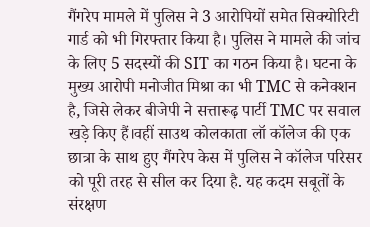गैंगरेप मामले में पुलिस ने 3 आरोपियों समेत सिक्योरिटी गार्ड को भी गिरफ्तार किया है। पुलिस ने मामले की जांच के लिए 5 सदस्यों की SIT का गठन किया है। घटना के मुख्य आरोपी मनोजीत मिश्रा का भी TMC से कनेक्शन है, जिसे लेकर बीजेपी ने सत्तारूढ़ पार्टी TMC पर सवाल खड़े किए हैं।वहीं साउथ कोलकाता लॉ कॉलेज की एक छात्रा के साथ हुए गैंगरेप केस में पुलिस ने कॉलेज परिसर को पूरी तरह से सील कर दिया है. यह कदम सबूतों के संरक्षण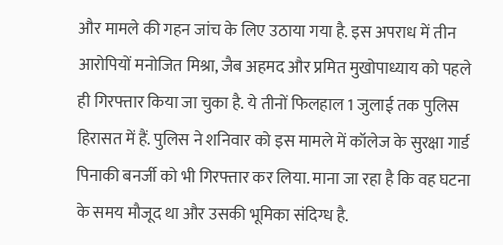और मामले की गहन जांच के लिए उठाया गया है. इस अपराध में तीन आरोपियों मनोजित मिश्रा, जैब अहमद और प्रमित मुखोपाध्याय को पहले ही गिरफ्तार किया जा चुका है. ये तीनों फिलहाल 1 जुलाई तक पुलिस हिरासत में हैं. पुलिस ने शनिवार को इस मामले में कॉलेज के सुरक्षा गार्ड पिनाकी बनर्जी को भी गिरफ्तार कर लिया. माना जा रहा है कि वह घटना के समय मौजूद था और उसकी भूमिका संदिग्ध है.